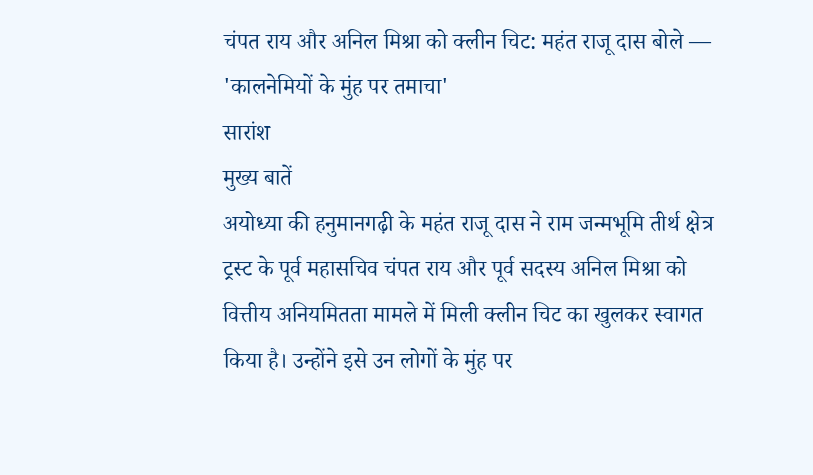चंपत राय और अनिल मिश्रा को क्लीन चिट: महंत राजू दास बोले — 'कालनेमियों के मुंह पर तमाचा'
सारांश
मुख्य बातें
अयोध्या की हनुमानगढ़ी के महंत राजू दास ने राम जन्मभूमि तीर्थ क्षेत्र ट्रस्ट के पूर्व महासचिव चंपत राय और पूर्व सदस्य अनिल मिश्रा को वित्तीय अनियमितता मामले में मिली क्लीन चिट का खुलकर स्वागत किया है। उन्होंने इसे उन लोगों के मुंह पर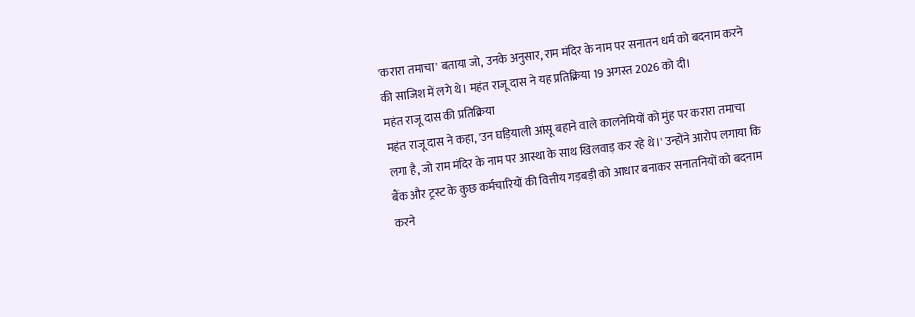'करारा तमाचा' बताया जो, उनके अनुसार, राम मंदिर के नाम पर सनातन धर्म को बदनाम करने की साजिश में लगे थे। महंत राजू दास ने यह प्रतिक्रिया 19 अगस्त 2026 को दी।
महंत राजू दास की प्रतिक्रिया
महंत राजू दास ने कहा, 'उन घड़ियाली आंसू बहाने वाले कालनेमियों को मुंह पर करारा तमाचा लगा है, जो राम मंदिर के नाम पर आस्था के साथ खिलवाड़ कर रहे थे।' उन्होंने आरोप लगाया कि बैंक और ट्रस्ट के कुछ कर्मचारियों की वित्तीय गड़बड़ी को आधार बनाकर सनातनियों को बदनाम करने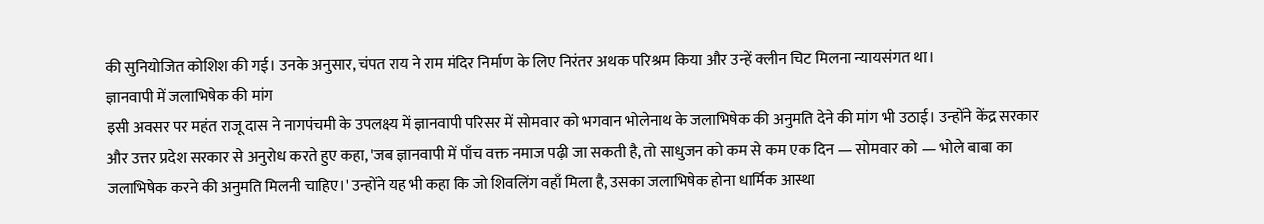की सुनियोजित कोशिश की गई। उनके अनुसार, चंपत राय ने राम मंदिर निर्माण के लिए निरंतर अथक परिश्रम किया और उन्हें क्लीन चिट मिलना न्यायसंगत था।
ज्ञानवापी में जलाभिषेक की मांग
इसी अवसर पर महंत राजू दास ने नागपंचमी के उपलक्ष्य में ज्ञानवापी परिसर में सोमवार को भगवान भोलेनाथ के जलाभिषेक की अनुमति देने की मांग भी उठाई। उन्होंने केंद्र सरकार और उत्तर प्रदेश सरकार से अनुरोध करते हुए कहा, 'जब ज्ञानवापी में पाँच वक्त नमाज पढ़ी जा सकती है, तो साधुजन को कम से कम एक दिन — सोमवार को — भोले बाबा का जलाभिषेक करने की अनुमति मिलनी चाहिए।' उन्होंने यह भी कहा कि जो शिवलिंग वहाँ मिला है, उसका जलाभिषेक होना धार्मिक आस्था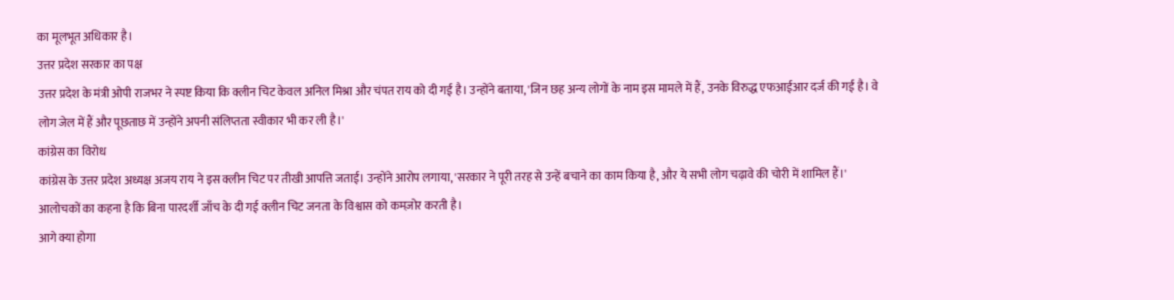का मूलभूत अधिकार है।
उत्तर प्रदेश सरकार का पक्ष
उत्तर प्रदेश के मंत्री ओपी राजभर ने स्पष्ट किया कि क्लीन चिट केवल अनिल मिश्रा और चंपत राय को दी गई है। उन्होंने बताया, 'जिन छह अन्य लोगों के नाम इस मामले में हैं, उनके विरुद्ध एफआईआर दर्ज की गई है। वे लोग जेल में हैं और पूछताछ में उन्होंने अपनी संलिप्तता स्वीकार भी कर ली है।'
कांग्रेस का विरोध
कांग्रेस के उत्तर प्रदेश अध्यक्ष अजय राय ने इस क्लीन चिट पर तीखी आपत्ति जताई। उन्होंने आरोप लगाया, 'सरकार ने पूरी तरह से उन्हें बचाने का काम किया है, और ये सभी लोग चढ़ावे की चोरी में शामिल हैं।' आलोचकों का कहना है कि बिना पारदर्शी जाँच के दी गई क्लीन चिट जनता के विश्वास को कमज़ोर करती है।
आगे क्या होगा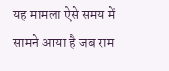यह मामला ऐसे समय में सामने आया है जब राम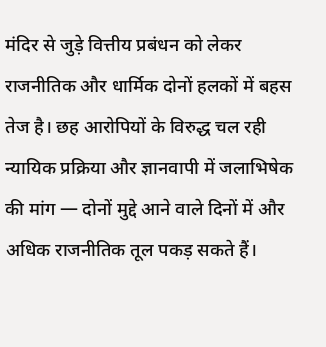मंदिर से जुड़े वित्तीय प्रबंधन को लेकर राजनीतिक और धार्मिक दोनों हलकों में बहस तेज है। छह आरोपियों के विरुद्ध चल रही न्यायिक प्रक्रिया और ज्ञानवापी में जलाभिषेक की मांग — दोनों मुद्दे आने वाले दिनों में और अधिक राजनीतिक तूल पकड़ सकते हैं।